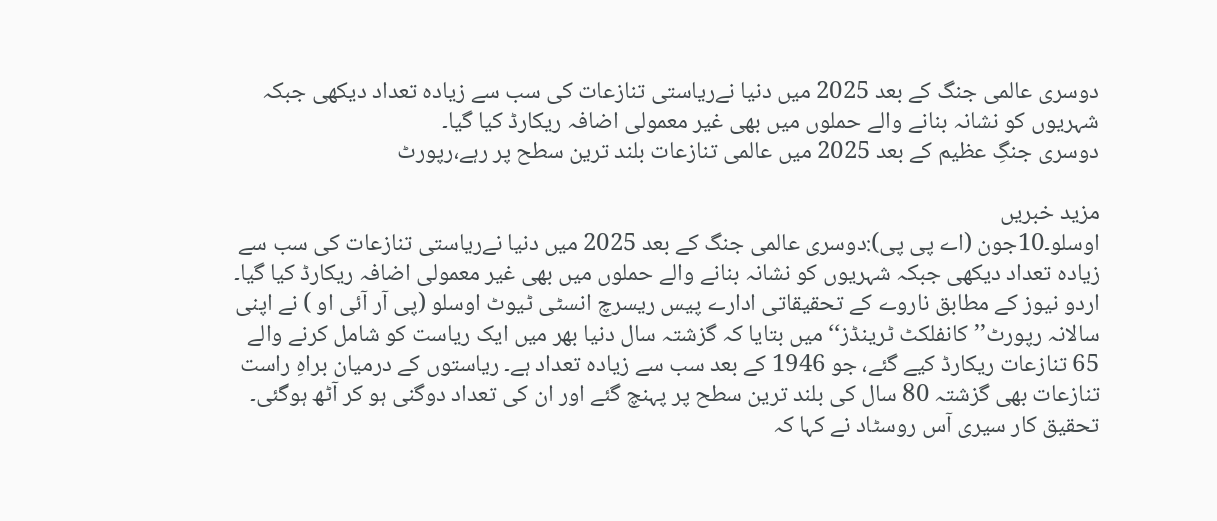دوسری عالمی جنگ کے بعد 2025 میں دنیا نےریاستی تنازعات کی سب سے زیادہ تعداد دیکھی جبکہ شہریوں کو نشانہ بنانے والے حملوں میں بھی غیر معمولی اضافہ ریکارڈ کیا گیا۔
دوسری جنگِ عظیم کے بعد 2025 میں عالمی تنازعات بلند ترین سطح پر رہے،رپورٹ

مزید خبریں
اوسلو۔10جون (اے پی پی):دوسری عالمی جنگ کے بعد 2025 میں دنیا نےریاستی تنازعات کی سب سے زیادہ تعداد دیکھی جبکہ شہریوں کو نشانہ بنانے والے حملوں میں بھی غیر معمولی اضافہ ریکارڈ کیا گیا۔ اردو نیوز کے مطابق ناروے کے تحقیقاتی ادارے پیس ریسرچ انسٹی ٹیوٹ اوسلو (پی آر آئی او ) نے اپنی سالانہ رپورٹ’’کانفلکٹ ٹرینڈز‘‘ میں بتایا کہ گزشتہ سال دنیا بھر میں ایک ریاست کو شامل کرنے والے 65 تنازعات ریکارڈ کیے گئے، جو 1946 کے بعد سب سے زیادہ تعداد ہے۔ ریاستوں کے درمیان براہِ راست تنازعات بھی گزشتہ 80 سال کی بلند ترین سطح پر پہنچ گئے اور ان کی تعداد دوگنی ہو کر آٹھ ہوگئی۔
تحقیق کار سیری آس روسٹاد نے کہا کہ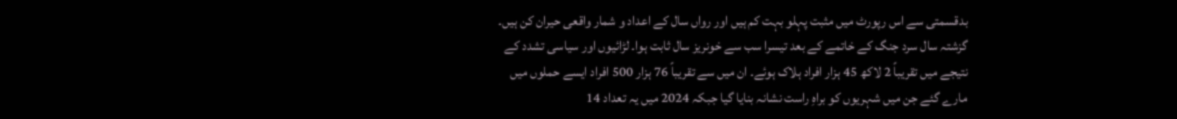بدقسمتی سے اس رپورٹ میں مثبت پہلو بہت کم ہیں اور رواں سال کے اعداد و شمار واقعی حیران کن ہیں۔ گزشتہ سال سرد جنگ کے خاتمے کے بعد تیسرا سب سے خونریز سال ثابت ہوا۔ لڑائیوں اور سیاسی تشدد کے نتیجے میں تقریباً 2 لاکھ 45 ہزار افراد ہلاک ہوئے۔ ان میں سے تقریباً 76 ہزار 500 افراد ایسے حملوں میں مارے گئے جن میں شہریوں کو براہِ راست نشانہ بنایا گیا جبکہ 2024 میں یہ تعداد 14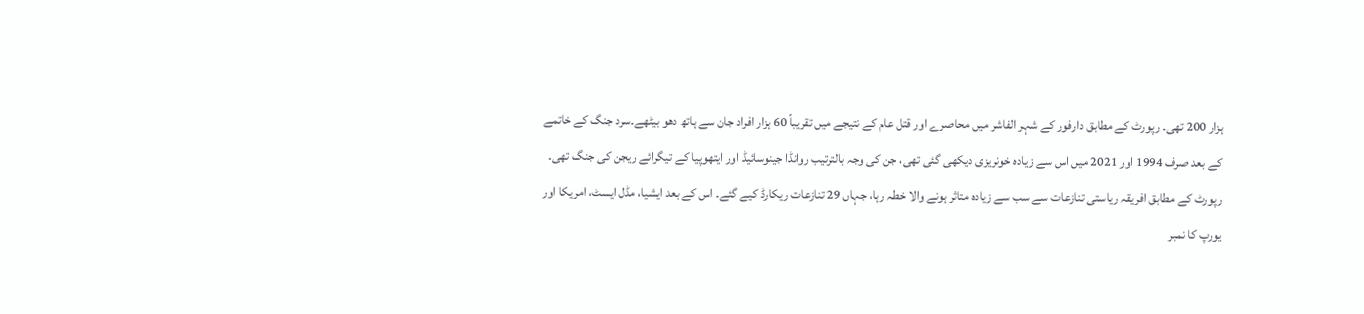ہزار 200 تھی۔ رپورٹ کے مطابق دارفور کے شہر الفاشر میں محاصرے اور قتل عام کے نتیجے میں تقریباً 60 ہزار افراد جان سے ہاتھ دھو بیٹھے۔سرد جنگ کے خاتمے کے بعد صرف 1994 اور 2021 میں اس سے زیادہ خونریزی دیکھی گئی تھی، جن کی وجہ بالترتیب روانڈا جینوسائیڈ اور ایتھوپیا کے تیگرائے ریجن کی جنگ تھی۔
رپورٹ کے مطابق افریقہ ریاستی تنازعات سے سب سے زیادہ متاثر ہونے والا خطہ رہا، جہاں 29 تنازعات ریکارڈ کیے گئے۔ اس کے بعد ایشیا، مڈل ایسٹ، امریکا اور یورپ کا نمبر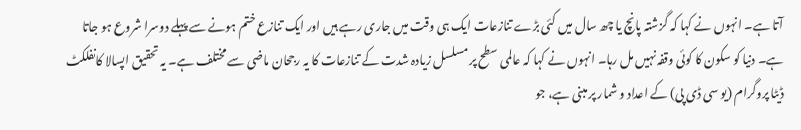آتا ہے۔ انہوں نے کہا کہ گزشتہ پانچ یا چھ سال میں کئی بڑے تنازعات ایک ہی وقت میں جاری رہے ہیں اور ایک تنازع ختم ہونے سے پہلے دوسرا شروع ہو جاتا ہے۔ دنیا کو سکون کا کوئی وقفہ نہیں مل رہا۔ انہوں نے کہا کہ عالمی سطح پر مسلسل زیادہ شدت کے تنازعات کا یہ رجحان ماضی سے مختلف ہے۔ یہ تحقیق اپسالا کانفلکٹ ڈیٹا پروگرام (یو سی ڈی پی) کے اعداد و شمار پر مبنی ہے، جو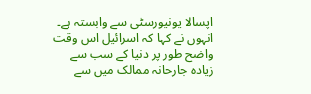اپسالا یونیورسٹی سے وابستہ ہے۔ انہوں نے کہا کہ اسرائیل اس وقت واضح طور پر دنیا کے سب سے زیادہ جارحانہ ممالک میں سے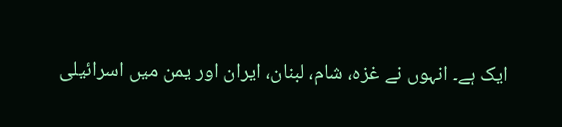ایک ہے۔ انہوں نے غزہ، شام، لبنان، ایران اور یمن میں اسرائیلی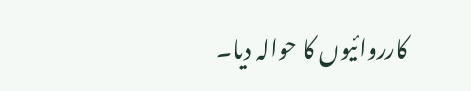کارروائیوں کا حوالہ دیا۔